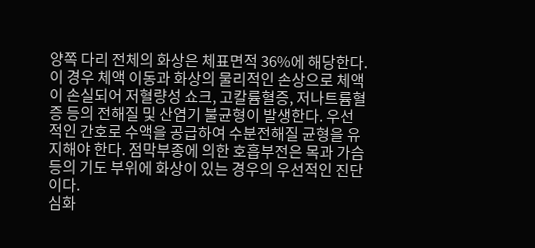양쪽 다리 전체의 화상은 체표면적 36%에 해당한다. 이 경우 체액 이동과 화상의 물리적인 손상으로 체액이 손실되어 저혈량성 쇼크, 고칼륨혈증, 저나트륨혈증 등의 전해질 및 산염기 불균형이 발생한다. 우선적인 간호로 수액을 공급하여 수분전해질 균형을 유지해야 한다. 점막부종에 의한 호흡부전은 목과 가슴 등의 기도 부위에 화상이 있는 경우의 우선적인 진단이다.
심화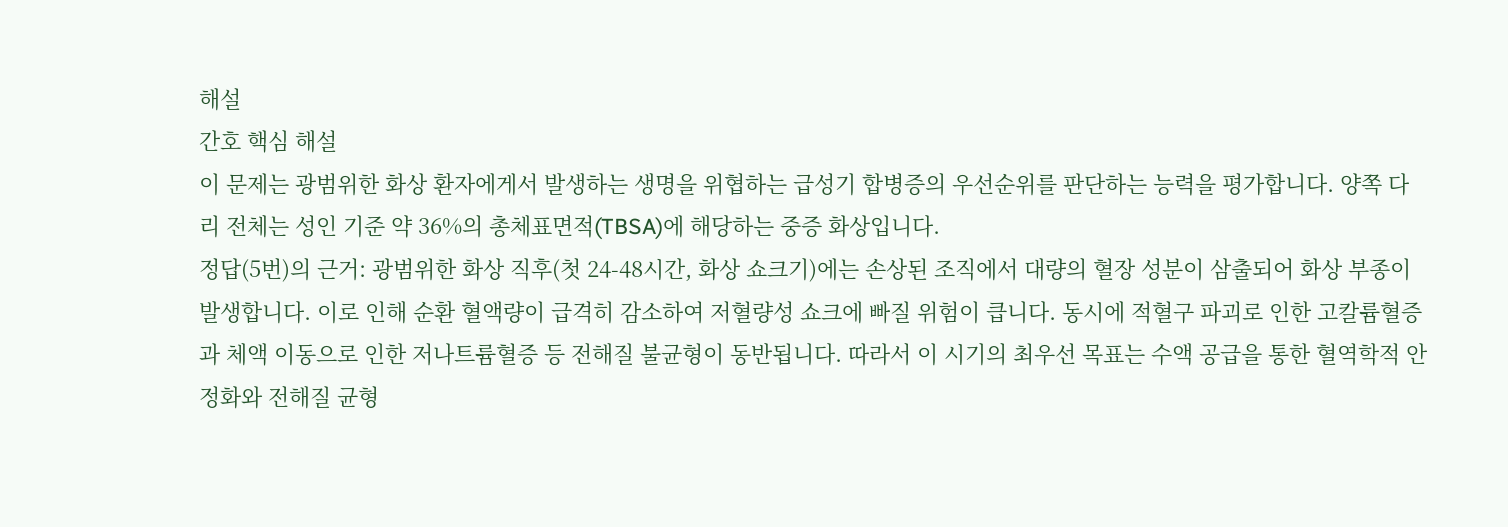해설
간호 핵심 해설
이 문제는 광범위한 화상 환자에게서 발생하는 생명을 위협하는 급성기 합병증의 우선순위를 판단하는 능력을 평가합니다. 양쪽 다리 전체는 성인 기준 약 36%의 총체표면적(TBSA)에 해당하는 중증 화상입니다.
정답(5번)의 근거: 광범위한 화상 직후(첫 24-48시간, 화상 쇼크기)에는 손상된 조직에서 대량의 혈장 성분이 삼출되어 화상 부종이 발생합니다. 이로 인해 순환 혈액량이 급격히 감소하여 저혈량성 쇼크에 빠질 위험이 큽니다. 동시에 적혈구 파괴로 인한 고칼륨혈증과 체액 이동으로 인한 저나트륨혈증 등 전해질 불균형이 동반됩니다. 따라서 이 시기의 최우선 목표는 수액 공급을 통한 혈역학적 안정화와 전해질 균형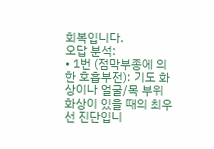회복입니다.
오답 분석:
• 1번 (점막부종에 의한 호흡부전): 기도 화상이나 얼굴/목 부위 화상이 있을 때의 최우선 진단입니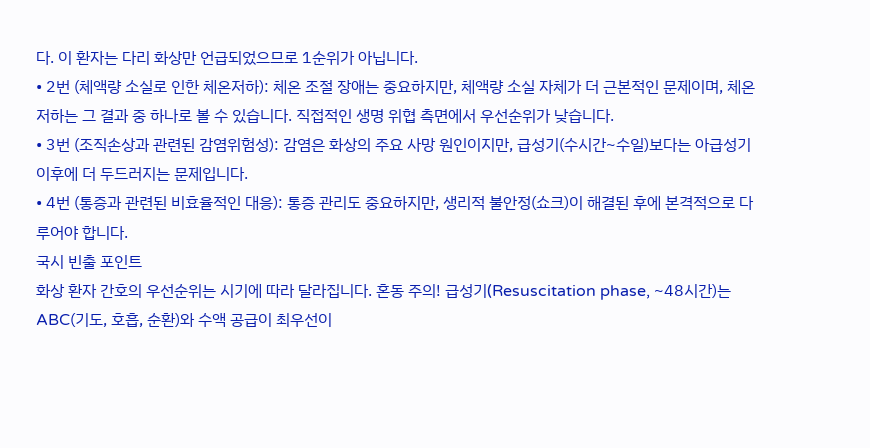다. 이 환자는 다리 화상만 언급되었으므로 1순위가 아닙니다.
• 2번 (체액량 소실로 인한 체온저하): 체온 조절 장애는 중요하지만, 체액량 소실 자체가 더 근본적인 문제이며, 체온저하는 그 결과 중 하나로 볼 수 있습니다. 직접적인 생명 위협 측면에서 우선순위가 낮습니다.
• 3번 (조직손상과 관련된 감염위험성): 감염은 화상의 주요 사망 원인이지만, 급성기(수시간~수일)보다는 아급성기 이후에 더 두드러지는 문제입니다.
• 4번 (통증과 관련된 비효율적인 대응): 통증 관리도 중요하지만, 생리적 불안정(쇼크)이 해결된 후에 본격적으로 다루어야 합니다.
국시 빈출 포인트
화상 환자 간호의 우선순위는 시기에 따라 달라집니다. 혼동 주의! 급성기(Resuscitation phase, ~48시간)는 ABC(기도, 호흡, 순환)와 수액 공급이 최우선이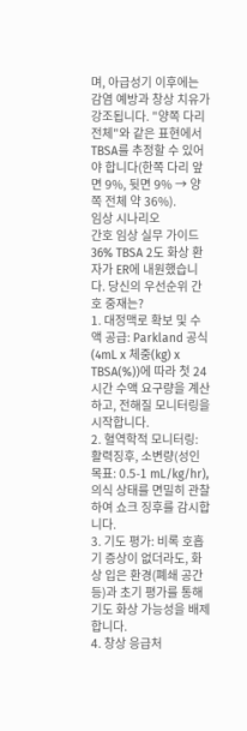며, 아급성기 이후에는 감염 예방과 창상 치유가 강조됩니다. "양쪽 다리 전체"와 같은 표현에서 TBSA를 추정할 수 있어야 합니다(한쪽 다리 앞면 9%, 뒷면 9% → 양쪽 전체 약 36%).
임상 시나리오
간호 임상 실무 가이드
36% TBSA 2도 화상 환자가 ER에 내원했습니다. 당신의 우선순위 간호 중재는?
1. 대정맥로 확보 및 수액 공급: Parkland 공식(4mL x 체중(kg) x TBSA(%))에 따라 첫 24시간 수액 요구량을 계산하고, 전해질 모니터링을 시작합니다.
2. 혈역학적 모니터링: 활력징후, 소변량(성인 목표: 0.5-1 mL/kg/hr), 의식 상태를 면밀히 관찰하여 쇼크 징후를 감시합니다.
3. 기도 평가: 비록 호흡기 증상이 없더라도, 화상 입은 환경(폐쇄 공간 등)과 초기 평가를 통해 기도 화상 가능성을 배제합니다.
4. 창상 응급처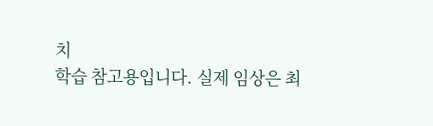치
학습 참고용입니다. 실제 임상은 최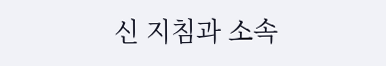신 지침과 소속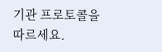기관 프로토콜을 따르세요.